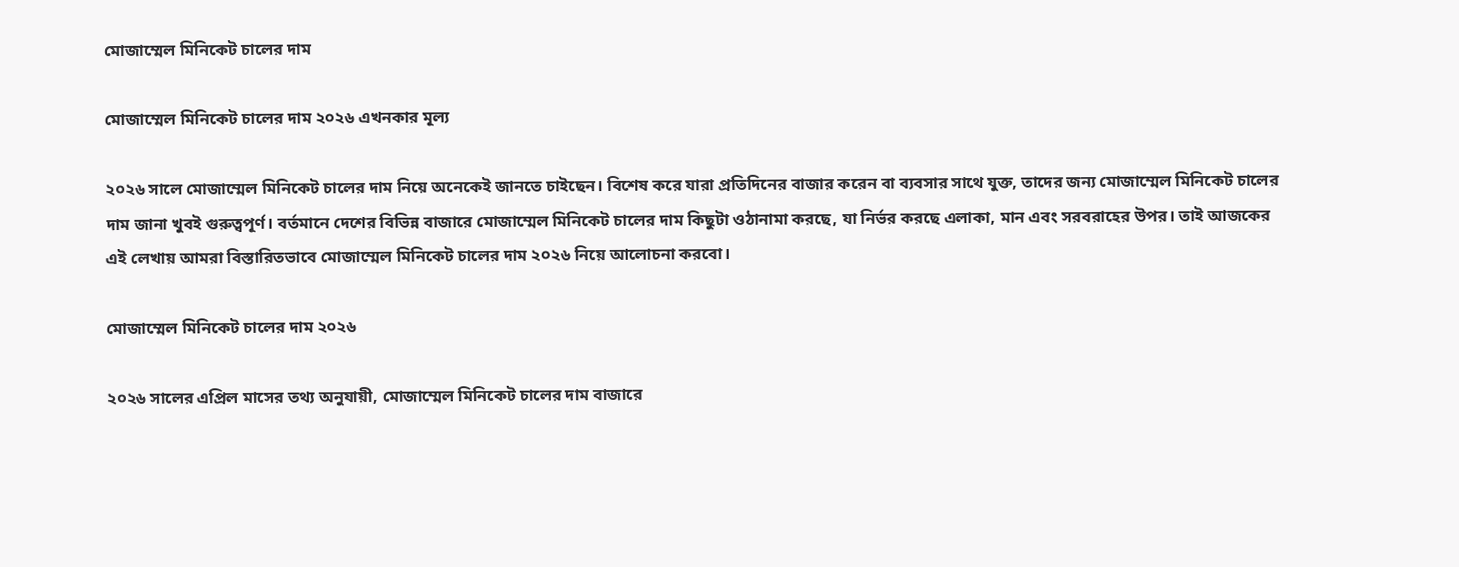মোজাম্মেল মিনিকেট চালের দাম

মোজাম্মেল মিনিকেট চালের দাম ২০২৬ এখনকার মূল্য

২০২৬ সালে মোজাম্মেল মিনিকেট চালের দাম নিয়ে অনেকেই জানতে চাইছেন। বিশেষ করে যারা প্রতিদিনের বাজার করেন বা ব্যবসার সাথে যুক্ত, তাদের জন্য মোজাম্মেল মিনিকেট চালের দাম জানা খুবই গুরুত্বপূর্ণ। বর্তমানে দেশের বিভিন্ন বাজারে মোজাম্মেল মিনিকেট চালের দাম কিছুটা ওঠানামা করছে, যা নির্ভর করছে এলাকা, মান এবং সরবরাহের উপর। তাই আজকের এই লেখায় আমরা বিস্তারিতভাবে মোজাম্মেল মিনিকেট চালের দাম ২০২৬ নিয়ে আলোচনা করবো।

মোজাম্মেল মিনিকেট চালের দাম ২০২৬

২০২৬ সালের এপ্রিল মাসের তথ্য অনুযায়ী, মোজাম্মেল মিনিকেট চালের দাম বাজারে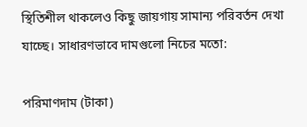স্থিতিশীল থাকলেও কিছু জায়গায় সামান্য পরিবর্তন দেখা যাচ্ছে। সাধারণভাবে দামগুলো নিচের মতো:

পরিমাণদাম (টাকা)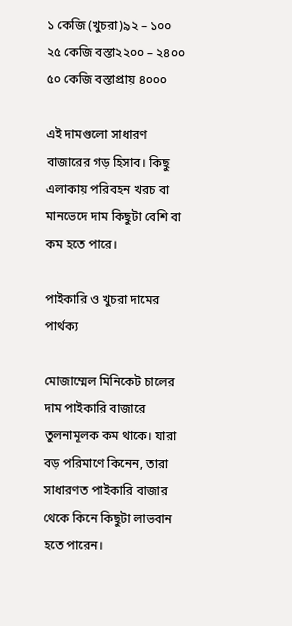১ কেজি (খুচরা)৯২ – ১০০
২৫ কেজি বস্তা২২০০ – ২৪০০
৫০ কেজি বস্তাপ্রায় ৪০০০

এই দামগুলো সাধারণ বাজারের গড় হিসাব। কিছু এলাকায় পরিবহন খরচ বা মানভেদে দাম কিছুটা বেশি বা কম হতে পারে।

পাইকারি ও খুচরা দামের পার্থক্য

মোজাম্মেল মিনিকেট চালের দাম পাইকারি বাজারে তুলনামূলক কম থাকে। যারা বড় পরিমাণে কিনেন, তারা সাধারণত পাইকারি বাজার থেকে কিনে কিছুটা লাভবান হতে পারেন।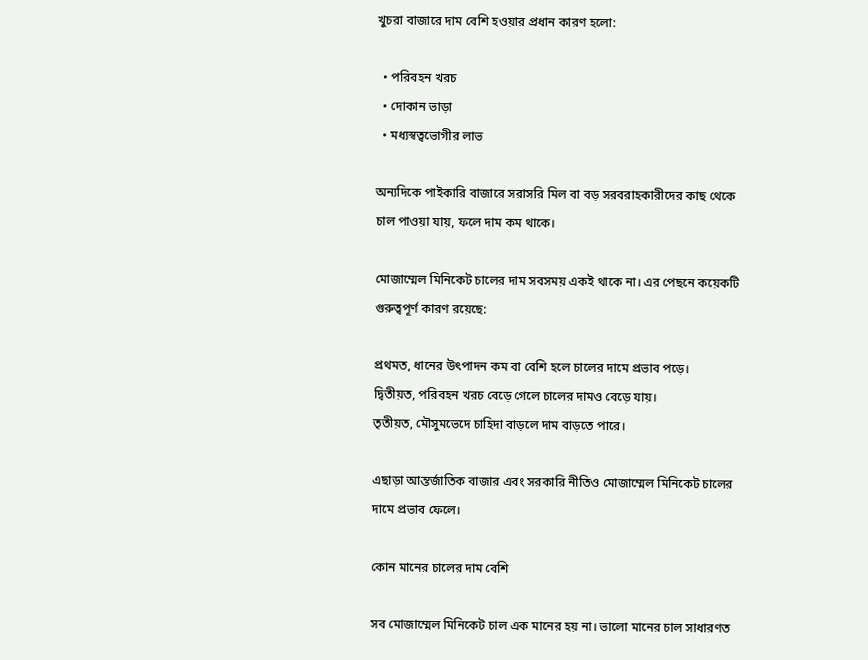খুচরা বাজারে দাম বেশি হওয়ার প্রধান কারণ হলো:

  • পরিবহন খরচ
  • দোকান ভাড়া
  • মধ্যস্বত্বভোগীর লাভ

অন্যদিকে পাইকারি বাজারে সরাসরি মিল বা বড় সরবরাহকারীদের কাছ থেকে চাল পাওয়া যায়, ফলে দাম কম থাকে।

মোজাম্মেল মিনিকেট চালের দাম সবসময় একই থাকে না। এর পেছনে কয়েকটি গুরুত্বপূর্ণ কারণ রয়েছে:

প্রথমত, ধানের উৎপাদন কম বা বেশি হলে চালের দামে প্রভাব পড়ে।
দ্বিতীয়ত, পরিবহন খরচ বেড়ে গেলে চালের দামও বেড়ে যায়।
তৃতীয়ত, মৌসুমভেদে চাহিদা বাড়লে দাম বাড়তে পারে।

এছাড়া আন্তর্জাতিক বাজার এবং সরকারি নীতিও মোজাম্মেল মিনিকেট চালের দামে প্রভাব ফেলে।

কোন মানের চালের দাম বেশি

সব মোজাম্মেল মিনিকেট চাল এক মানের হয় না। ভালো মানের চাল সাধারণত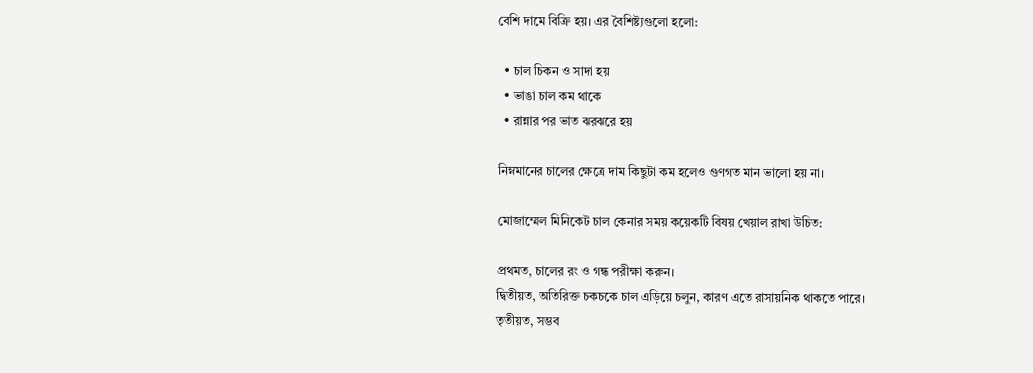বেশি দামে বিক্রি হয়। এর বৈশিষ্ট্যগুলো হলো:

  • চাল চিকন ও সাদা হয়
  • ভাঙা চাল কম থাকে
  • রান্নার পর ভাত ঝরঝরে হয়

নিম্নমানের চালের ক্ষেত্রে দাম কিছুটা কম হলেও গুণগত মান ভালো হয় না।

মোজাম্মেল মিনিকেট চাল কেনার সময় কয়েকটি বিষয় খেয়াল রাখা উচিত:

প্রথমত, চালের রং ও গন্ধ পরীক্ষা করুন।
দ্বিতীয়ত, অতিরিক্ত চকচকে চাল এড়িয়ে চলুন, কারণ এতে রাসায়নিক থাকতে পারে।
তৃতীয়ত, সম্ভব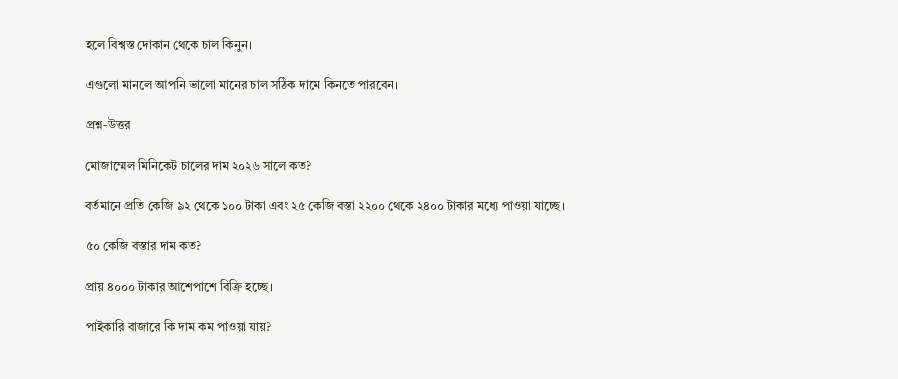হলে বিশ্বস্ত দোকান থেকে চাল কিনুন।

এগুলো মানলে আপনি ভালো মানের চাল সঠিক দামে কিনতে পারবেন।

প্রশ্ন-উত্তর

মোজাম্মেল মিনিকেট চালের দাম ২০২৬ সালে কত?

বর্তমানে প্রতি কেজি ৯২ থেকে ১০০ টাকা এবং ২৫ কেজি বস্তা ২২০০ থেকে ২৪০০ টাকার মধ্যে পাওয়া যাচ্ছে।

৫০ কেজি বস্তার দাম কত?

প্রায় ৪০০০ টাকার আশেপাশে বিক্রি হচ্ছে।

পাইকারি বাজারে কি দাম কম পাওয়া যায়?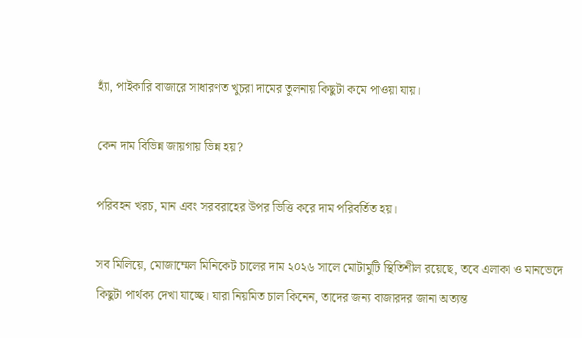হ্যাঁ, পাইকারি বাজারে সাধারণত খুচরা দামের তুলনায় কিছুটা কমে পাওয়া যায়।

কেন দাম বিভিন্ন জায়গায় ভিন্ন হয়?

পরিবহন খরচ, মান এবং সরবরাহের উপর ভিত্তি করে দাম পরিবর্তিত হয়।

সব মিলিয়ে, মোজাম্মেল মিনিকেট চালের দাম ২০২৬ সালে মোটামুটি স্থিতিশীল রয়েছে, তবে এলাকা ও মানভেদে কিছুটা পার্থক্য দেখা যাচ্ছে। যারা নিয়মিত চাল কিনেন, তাদের জন্য বাজারদর জানা অত্যন্ত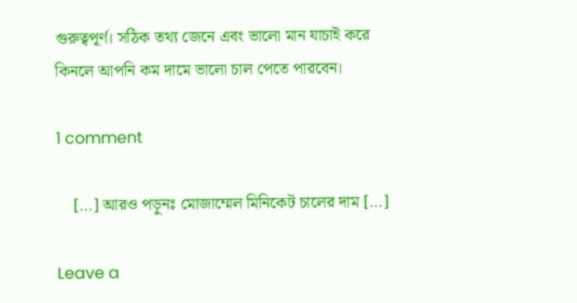গুরুত্বপূর্ণ। সঠিক তথ্য জেনে এবং ভালো মান যাচাই করে কিনলে আপনি কম দামে ভালো চাল পেতে পারবেন।

1 comment

    […] আরও পড়ুনঃ মোজাম্মেল মিনিকেট চালের দাম […]

Leave a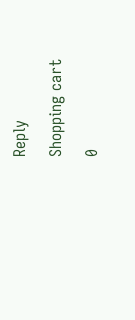Reply

Shopping cart

0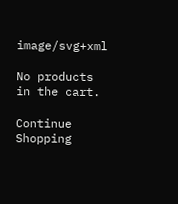image/svg+xml

No products in the cart.

Continue Shopping